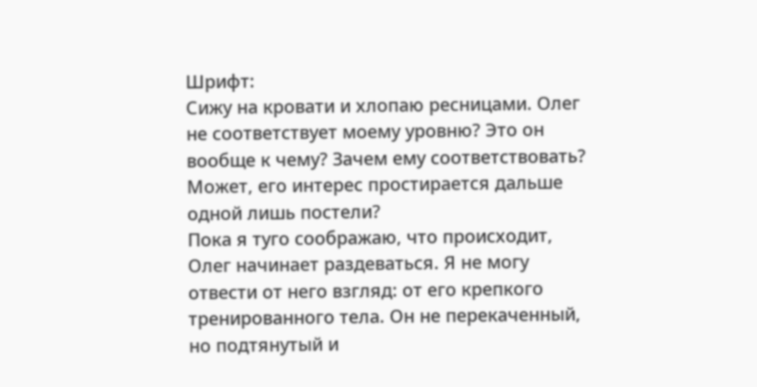Шрифт:
Сижу на кровати и хлопаю ресницами. Олег не соответствует моему уровню? Это он вообще к чему? Зачем ему соответствовать? Может, его интерес простирается дальше одной лишь постели?
Пока я туго соображаю, что происходит, Олег начинает раздеваться. Я не могу отвести от него взгляд: от его крепкого тренированного тела. Он не перекаченный, но подтянутый и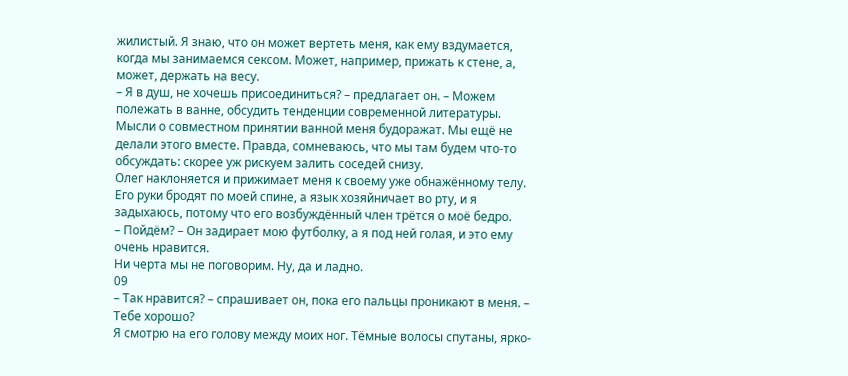жилистый. Я знаю, что он может вертеть меня, как ему вздумается, когда мы занимаемся сексом. Может, например, прижать к стене, а, может, держать на весу.
– Я в душ, не хочешь присоединиться? – предлагает он. – Можем полежать в ванне, обсудить тенденции современной литературы.
Мысли о совместном принятии ванной меня будоражат. Мы ещё не делали этого вместе. Правда, сомневаюсь, что мы там будем что-то обсуждать: скорее уж рискуем залить соседей снизу.
Олег наклоняется и прижимает меня к своему уже обнажённому телу. Его руки бродят по моей спине, а язык хозяйничает во рту, и я задыхаюсь, потому что его возбуждённый член трётся о моё бедро.
– Пойдём? – Он задирает мою футболку, а я под ней голая, и это ему очень нравится.
Ни черта мы не поговорим. Ну, да и ладно.
09
– Так нравится? – спрашивает он, пока его пальцы проникают в меня. – Тебе хорошо?
Я смотрю на его голову между моих ног. Тёмные волосы спутаны, ярко-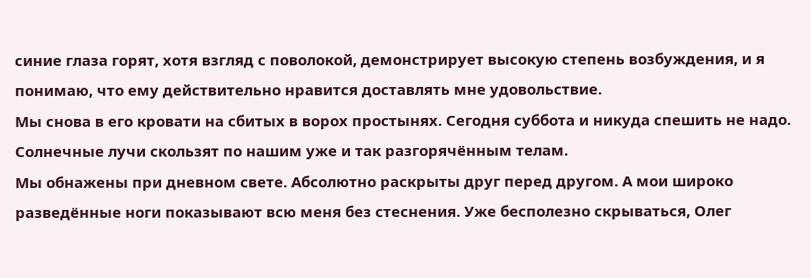синие глаза горят, хотя взгляд с поволокой, демонстрирует высокую степень возбуждения, и я понимаю, что ему действительно нравится доставлять мне удовольствие.
Мы снова в его кровати на сбитых в ворох простынях. Сегодня суббота и никуда спешить не надо. Солнечные лучи скользят по нашим уже и так разгорячённым телам.
Мы обнажены при дневном свете. Абсолютно раскрыты друг перед другом. А мои широко разведённые ноги показывают всю меня без стеснения. Уже бесполезно скрываться, Олег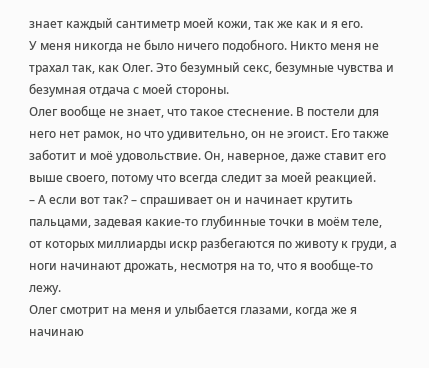знает каждый сантиметр моей кожи, так же как и я его.
У меня никогда не было ничего подобного. Никто меня не трахал так, как Олег. Это безумный секс, безумные чувства и безумная отдача с моей стороны.
Олег вообще не знает, что такое стеснение. В постели для него нет рамок, но что удивительно, он не эгоист. Его также заботит и моё удовольствие. Он, наверное, даже ставит его выше своего, потому что всегда следит за моей реакцией.
– А если вот так? – спрашивает он и начинает крутить пальцами, задевая какие-то глубинные точки в моём теле, от которых миллиарды искр разбегаются по животу к груди, а ноги начинают дрожать, несмотря на то, что я вообще-то лежу.
Олег смотрит на меня и улыбается глазами, когда же я начинаю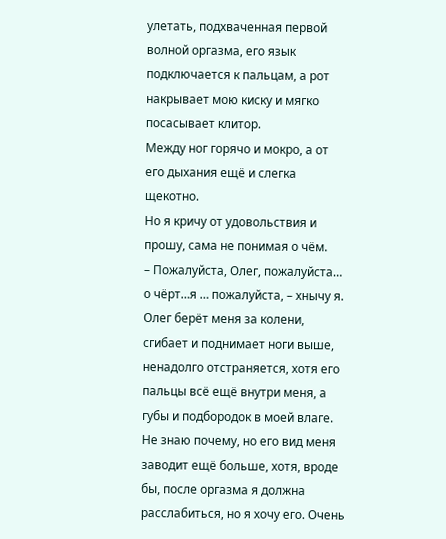улетать, подхваченная первой волной оргазма, его язык подключается к пальцам, а рот накрывает мою киску и мягко посасывает клитор.
Между ног горячо и мокро, а от его дыхания ещё и слегка щекотно.
Но я кричу от удовольствия и прошу, сама не понимая о чём.
– Пожалуйста, Олег, пожалуйста… о чёрт…я … пожалуйста, – хнычу я.
Олег берёт меня за колени, сгибает и поднимает ноги выше, ненадолго отстраняется, хотя его пальцы всё ещё внутри меня, а губы и подбородок в моей влаге. Не знаю почему, но его вид меня заводит ещё больше, хотя, вроде бы, после оргазма я должна расслабиться, но я хочу его. Очень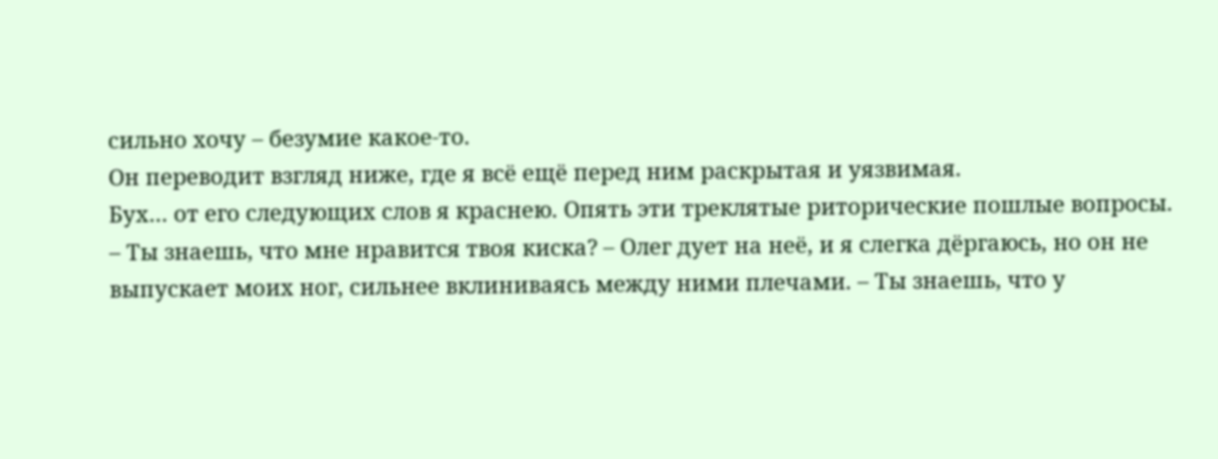сильно хочу – безумие какое-то.
Он переводит взгляд ниже, где я всё ещё перед ним раскрытая и уязвимая.
Бух… от его следующих слов я краснею. Опять эти треклятые риторические пошлые вопросы.
– Ты знаешь, что мне нравится твоя киска? – Олег дует на неё, и я слегка дёргаюсь, но он не выпускает моих ног, сильнее вклиниваясь между ними плечами. – Ты знаешь, что у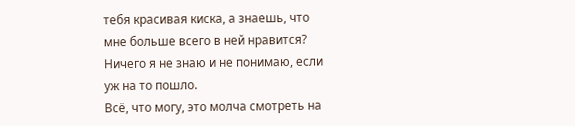тебя красивая киска, а знаешь, что мне больше всего в ней нравится?
Ничего я не знаю и не понимаю, если уж на то пошло.
Всё, что могу, это молча смотреть на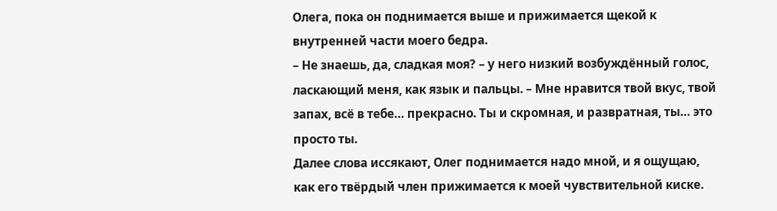Олега, пока он поднимается выше и прижимается щекой к внутренней части моего бедра.
– Не знаешь, да, сладкая моя? – у него низкий возбуждённый голос, ласкающий меня, как язык и пальцы. – Мне нравится твой вкус, твой запах, всё в тебе… прекрасно. Ты и скромная, и развратная, ты… это просто ты.
Далее слова иссякают, Олег поднимается надо мной, и я ощущаю, как его твёрдый член прижимается к моей чувствительной киске.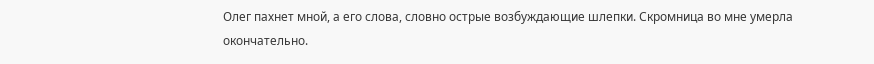Олег пахнет мной, а его слова, словно острые возбуждающие шлепки. Скромница во мне умерла окончательно.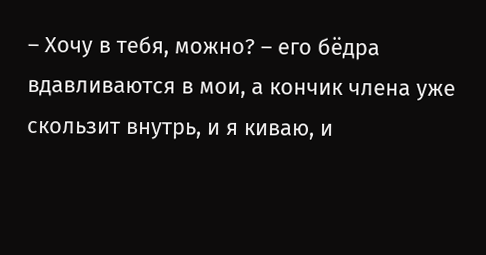– Хочу в тебя, можно? – его бёдра вдавливаются в мои, а кончик члена уже скользит внутрь, и я киваю, и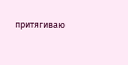притягиваю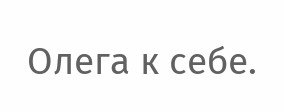Олега к себе.